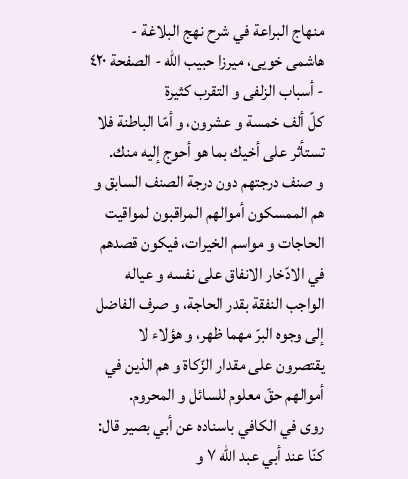منهاج البراعة في شرح نهج البلاغة - هاشمى خويى، ميرزا حبيب الله - الصفحة ٤٢٠ - أسباب الزلفى و التقرب كثيرة
كلّ ألف خمسة و عشرون، و أمّا الباطنة فلا تستأثر على أخيك بما هو أحوج إليه منك.
و صنف درجتهم دون درجة الصنف السابق و هم الممسكون أموالهم المراقبون لمواقيت الحاجات و مواسم الخيرات، فيكون قصدهم في الادّخار الانفاق على نفسه و عياله الواجب النفقة بقدر الحاجة، و صرف الفاضل إلى وجوه البرّ مهما ظهر، و هؤلاء لا يقتصرون على مقدار الزّكاة و هم الذين في أموالهم حقّ معلوم للسائل و المحروم.
روى في الكافي باسناده عن أبي بصير قال: كنّا عند أبي عبد اللّه ٧ و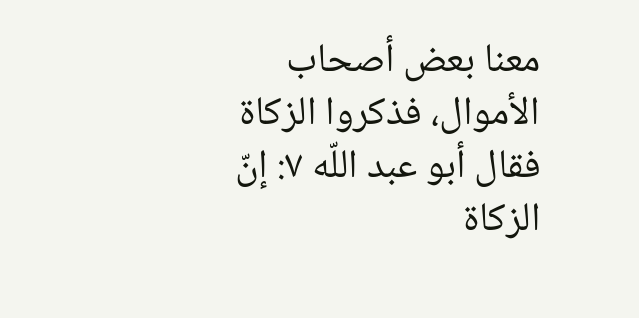معنا بعض أصحاب الأموال، فذكروا الزكاة فقال أبو عبد اللّه ٧: إنّ الزكاة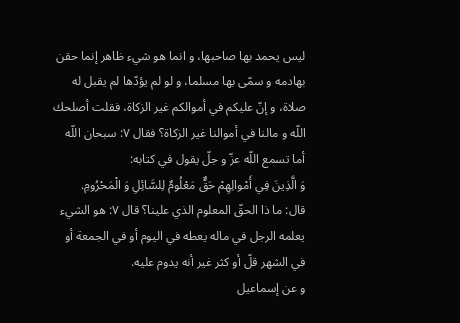ليس يحمد بها صاحبها، و انما هو شيء ظاهر إنما حقن بهادمه و سمّى بها مسلما، و لو لم يؤدّها لم يقبل له صلاة، و إنّ عليكم في أموالكم غير الزكاة، فقلت أصلحك اللّه و مالنا في أموالنا غير الزكاة؟ فقال ٧: سبحان اللّه أما تسمع اللّه عزّ و جلّ يقول في كتابه:
وَ الَّذِينَ فِي أَمْوالِهِمْ حَقٌّ مَعْلُومٌ لِلسَّائِلِ وَ الْمَحْرُومِ.
قال: ما ذا الحقّ المعلوم الذي علينا؟ قال ٧: هو الشيء يعلمه الرجل في ماله يعطه في اليوم أو في الجمعة أو في الشهر قلّ أو كثر غير أنه يدوم عليه.
و عن إسماعيل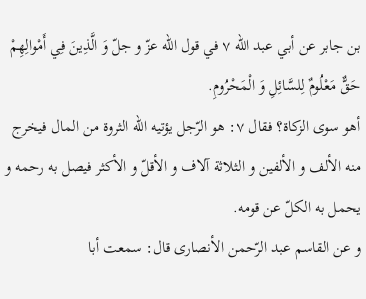بن جابر عن أبي عبد اللّه ٧ في قول اللّه عزّ و جلّ وَ الَّذِينَ فِي أَمْوالِهِمْ حَقٌّ مَعْلُومٌ لِلسَّائِلِ وَ الْمَحْرُومِ.
أهو سوى الزكاة؟ فقال ٧: هو الرّجل يؤتيه اللّه الثروة من المال فيخرج منه الألف و الألفين و الثلاثة آلاف و الأقلّ و الأكثر فيصل به رحمه و يحمل به الكلّ عن قومه.
و عن القاسم عبد الرّحمن الأنصارى قال: سمعت أبا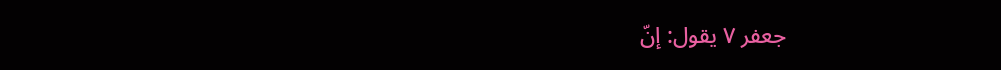جعفر ٧ يقول: إنّ